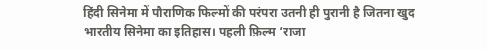हिंदी सिनेमा में पौराणिक फिल्मों की परंपरा उतनी ही पुरानी है जितना खुद भारतीय सिनेमा का इतिहास। पहली फ़िल्म ‘राजा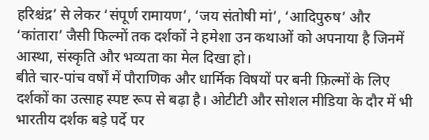हरिश्चंद्र’ से लेकर ‘संपूर्ण रामायण’, ‘जय संतोषी मां’, ‘आदिपुरुष’ और ‘कांतारा’ जैसी फिल्मों तक दर्शकों ने हमेशा उन कथाओं को अपनाया है जिनमें आस्था, संस्कृति और भव्यता का मेल दिखा हो।
बीते चार-पांच वर्षों में पौराणिक और धार्मिक विषयों पर बनी फ़िल्मों के लिए दर्शकों का उत्साह स्पष्ट रूप से बढ़ा है। ओटीटी और सोशल मीडिया के दौर में भी भारतीय दर्शक बड़े पर्दे पर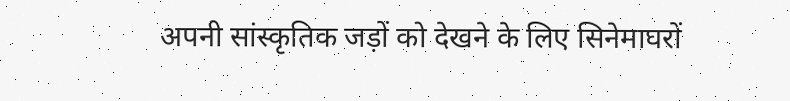अपनी सांस्कृतिक जड़ों को देखने के लिए सिनेमाघरों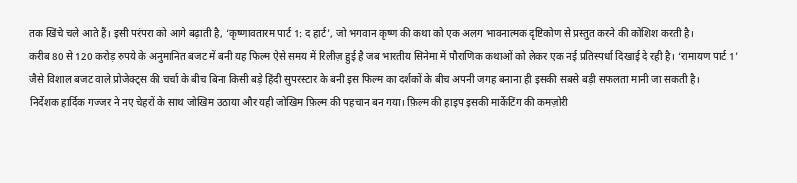तक खिंचे चले आते हैं। इसी परंपरा को आगे बढ़ाती है, ‘कृष्णावतारम पार्ट 1: द हार्ट’, जो भगवान कृष्ण की कथा को एक अलग भावनात्मक दृष्टिकोण से प्रस्तुत करने की कोशिश करती है।
करीब 80 से 120 करोड़ रुपये के अनुमानित बजट में बनी यह फिल्म ऐसे समय में रिलीज़ हुई है जब भारतीय सिनेमा में पौराणिक कथाओं को लेकर एक नई प्रतिस्पर्धा दिखाई दे रही है। ‘रामायण पार्ट 1’ जैसे विशाल बजट वाले प्रोजेक्ट्स की चर्चा के बीच बिना किसी बड़े हिंदी सुपरस्टार के बनी इस फिल्म का दर्शकों के बीच अपनी जगह बनाना ही इसकी सबसे बड़ी सफलता मानी जा सकती है।
निर्देशक हार्दिक गज्जर ने नए चेहरों के साथ जोखिम उठाया और यही जोखिम फ़िल्म की पहचान बन गया। फ़िल्म की हाइप इसकी मार्केटिंग की कमज़ोरी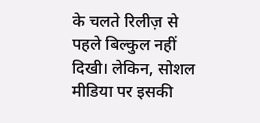के चलते रिलीज़ से पहले बिल्कुल नहीं दिखी। लेकिन, सोशल मीडिया पर इसकी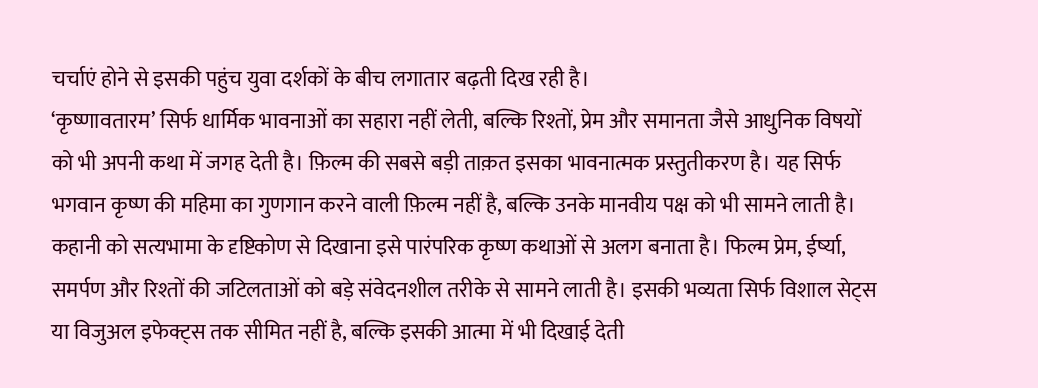चर्चाएं होने से इसकी पहुंच युवा दर्शकों के बीच लगातार बढ़ती दिख रही है।
‘कृष्णावतारम’ सिर्फ धार्मिक भावनाओं का सहारा नहीं लेती, बल्कि रिश्तों, प्रेम और समानता जैसे आधुनिक विषयों को भी अपनी कथा में जगह देती है। फ़िल्म की सबसे बड़ी ताक़त इसका भावनात्मक प्रस्तुतीकरण है। यह सिर्फ भगवान कृष्ण की महिमा का गुणगान करने वाली फ़िल्म नहीं है, बल्कि उनके मानवीय पक्ष को भी सामने लाती है।
कहानी को सत्यभामा के दृष्टिकोण से दिखाना इसे पारंपरिक कृष्ण कथाओं से अलग बनाता है। फिल्म प्रेम, ईर्ष्या, समर्पण और रिश्तों की जटिलताओं को बड़े संवेदनशील तरीके से सामने लाती है। इसकी भव्यता सिर्फ विशाल सेट्स या विजुअल इफेक्ट्स तक सीमित नहीं है, बल्कि इसकी आत्मा में भी दिखाई देती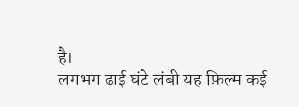है।
लगभग ढाई घंटे लंबी यह फ़िल्म कई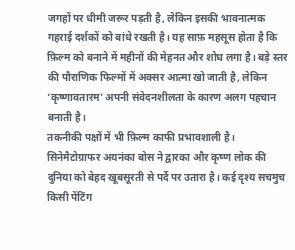जगहों पर धीमी जरूर पड़ती है, लेकिन इसकी भावनात्मक गहराई दर्शकों को बांधे रखती है। यह साफ़ महसूस होता है कि फ़िल्म को बनाने में महीनों की मेहनत और शोध लगा है। बड़े स्तर की पौराणिक फिल्मों में अक्सर आत्मा खो जाती है, लेकिन ‘कृष्णावतारम’ अपनी संवेदनशीलता के कारण अलग पहचान बनाती है।
तकनीकी पक्षों में भी फ़िल्म काफी प्रभावशाली है। सिनेमैटोग्राफर अयनंका बोस ने द्वारका और कृष्ण लोक की दुनिया को बेहद खूबसूरती से पर्दे पर उतारा है। कई दृश्य सचमुच किसी पेंटिंग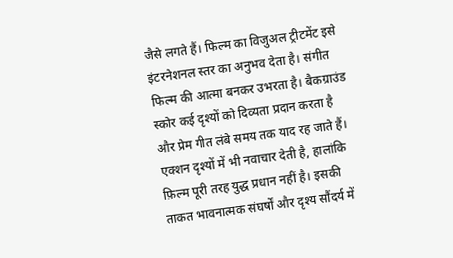जैसे लगते हैं। फिल्म का विजुअल ट्रीटमेंट इसे इंटरनेशनल स्तर का अनुभव देता है। संगीत फिल्म की आत्मा बनकर उभरता है। बैकग्राउंड स्कोर कई दृश्यों को दिव्यता प्रदान करता है और प्रेम गीत लंबे समय तक याद रह जाते हैं।
एक्शन दृश्यों में भी नवाचार देती है, हालांकि फ़िल्म पूरी तरह युद्ध प्रधान नहीं है। इसकी ताकत भावनात्मक संघर्षों और दृश्य सौंदर्य में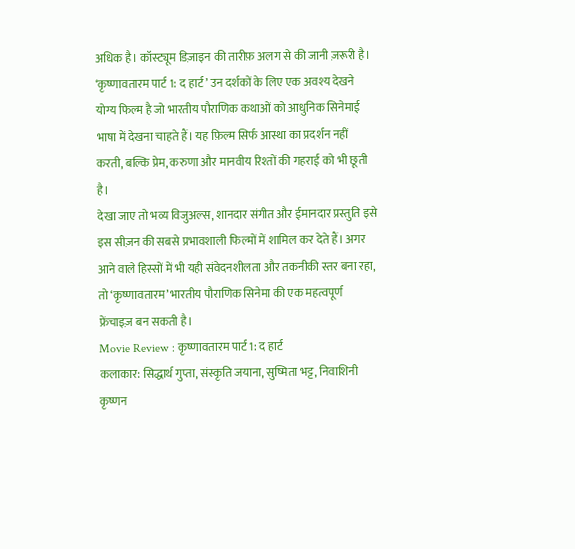अधिक है। कॉस्ट्यूम डिज़ाइन की तारीफ़ अलग से की जानी ज़रूरी है।
‘कृष्णावतारम पार्ट 1: द हार्ट’ उन दर्शकों के लिए एक अवश्य देखने योग्य फिल्म है जो भारतीय पौराणिक कथाओं को आधुनिक सिनेमाई भाषा में देखना चाहते हैं। यह फ़िल्म सिर्फ आस्था का प्रदर्शन नहीं करती, बल्कि प्रेम, करुणा और मानवीय रिश्तों की गहराई को भी छूती है।
देखा जाए तो भव्य विजुअल्स, शानदार संगीत और ईमानदार प्रस्तुति इसे इस सीज़न की सबसे प्रभावशाली फिल्मों में शामिल कर देते हैं। अगर आने वाले हिस्सों में भी यही संवेदनशीलता और तकनीकी स्तर बना रहा, तो ‘कृष्णावतारम’ भारतीय पौराणिक सिनेमा की एक महत्वपूर्ण फ्रेंचाइज़ बन सकती है।
Movie Review : कृष्णावतारम पार्ट 1: द हार्ट
कलाकार: सिद्धार्थ गुप्ता, संस्कृति जयाना, सुष्मिता भट्ट, निवाशिनी कृष्णन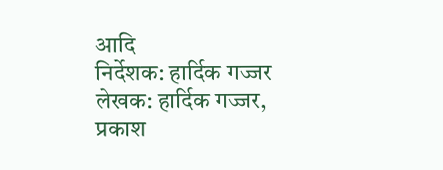आदि
निर्देशक: हार्दिक गज्जर
लेखक: हार्दिक गज्जर, प्रकाश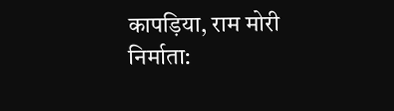कापड़िया, राम मोरी
निर्माता: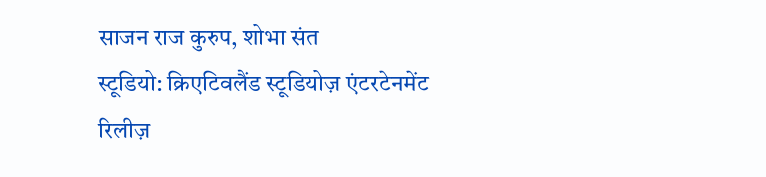साजन राज कुरुप, शोभा संत
स्टूडियो: क्रिएटिवलैंड स्टूडियोज़ एंटरटेनमेंट
रिलीज़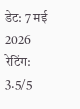डेट: 7 मई 2026
रेटिंग: 3.5/5